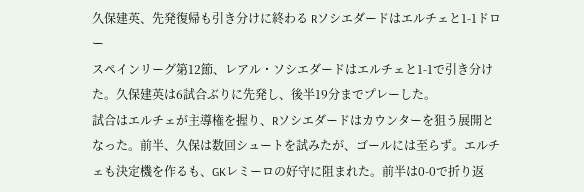久保建英、先発復帰も引き分けに終わる Rソシエダードはエルチェと1-1ドロー
スペインリーグ第12節、レアル・ソシエダードはエルチェと1-1で引き分けた。久保建英は6試合ぶりに先発し、後半19分までプレーした。
試合はエルチェが主導権を握り、Rソシエダードはカウンターを狙う展開となった。前半、久保は数回シュートを試みたが、ゴールには至らず。エルチェも決定機を作るも、GKレミーロの好守に阻まれた。前半は0-0で折り返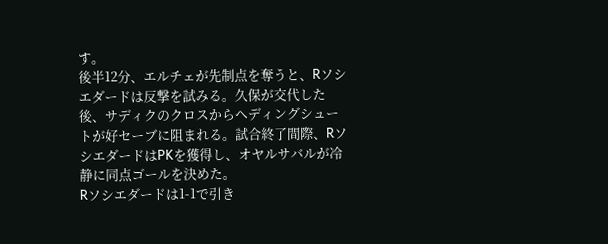す。
後半12分、エルチェが先制点を奪うと、Rソシエダードは反撃を試みる。久保が交代した後、サディクのクロスからヘディングシュートが好セーブに阻まれる。試合終了間際、RソシエダードはPKを獲得し、オヤルサバルが冷静に同点ゴールを決めた。
Rソシエダードは1-1で引き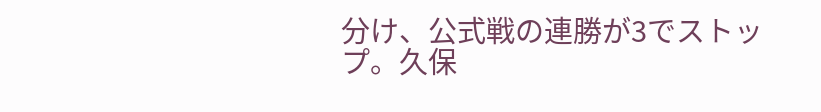分け、公式戦の連勝が3でストップ。久保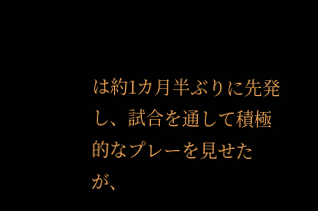は約1カ月半ぶりに先発し、試合を通して積極的なプレーを見せたが、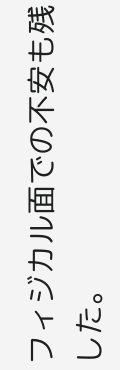フィジカル面での不安も残した。